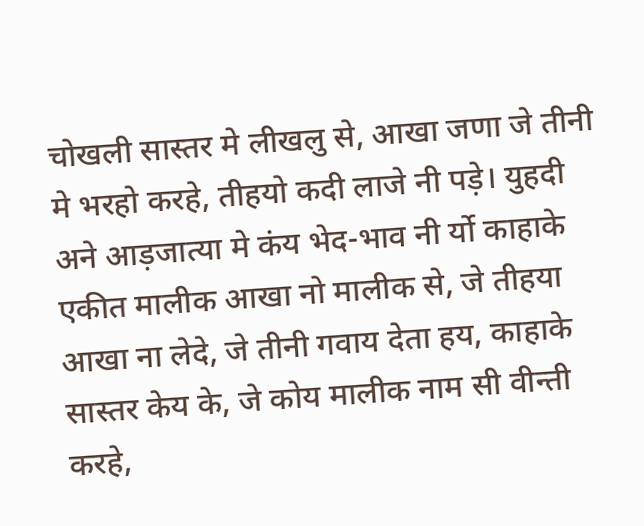चोखली सास्तर मे लीखलु से, आखा जणा जे तीनी मे भरहो करहे, तीहयो कदी लाजे नी पड़े। युहदी अने आड़जात्या मे कंय भेद-भाव नी र्यो काहाके एकीत मालीक आखा नो मालीक से, जे तीहया आखा ना लेदे, जे तीनी गवाय देता हय, काहाके सास्तर केय के, जे कोय मालीक नाम सी वीन्ती करहे,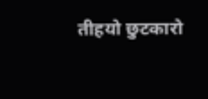तीहयो छुटकारो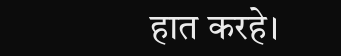हात करहे।